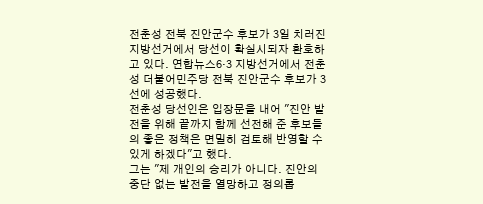전춘성 전북 진안군수 후보가 3일 치러진 지방선거에서 당선이 확실시되자 환호하고 있다. 연합뉴스6·3 지방선거에서 전춘성 더불어민주당 전북 진안군수 후보가 3선에 성공했다.
전춘성 당선인은 입장문을 내어 "진안 발전을 위해 끝까지 함께 선전해 준 후보들의 좋은 정책은 면밀히 검토해 반영할 수 있게 하겠다"고 했다.
그는 "제 개인의 승리가 아니다. 진안의 중단 없는 발전을 열망하고 정의롭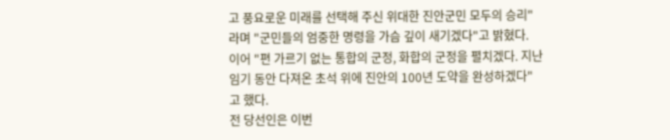고 풍요로운 미래를 선택해 주신 위대한 진안군민 모두의 승리"라며 "군민들의 엄중한 명령을 가슴 깊이 새기겠다"고 밝혔다.
이어 "편 가르기 없는 통합의 군정, 화합의 군정을 펼치겠다. 지난 임기 동안 다져온 초석 위에 진안의 100년 도약을 완성하겠다"고 했다.
전 당선인은 이번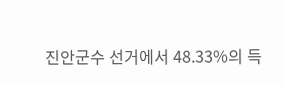진안군수 선거에서 48.33%의 득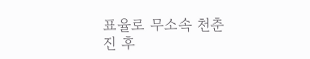표율로 무소속 천춘진 후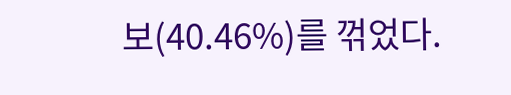보(40.46%)를 꺾었다.